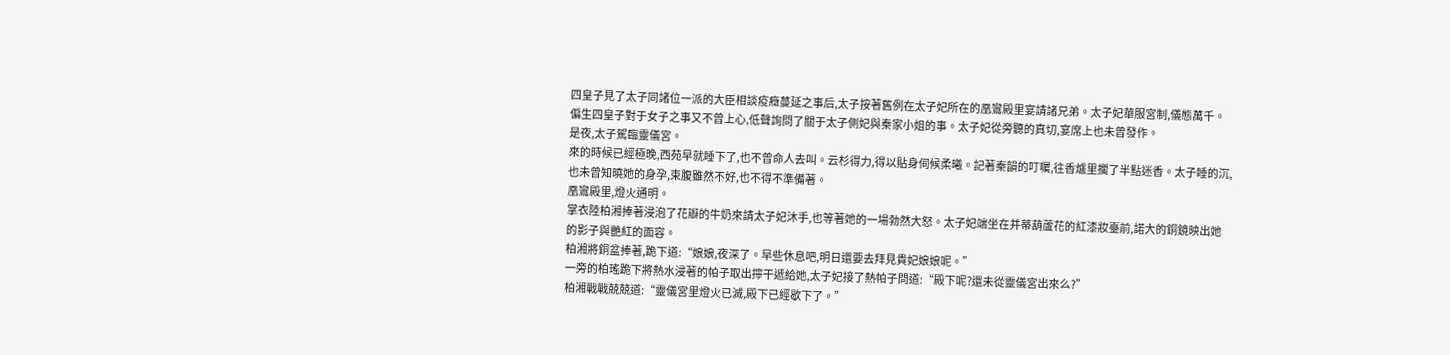四皇子見了太子同諸位一派的大臣相談疫癥蔓延之事后,太子按著舊例在太子妃所在的凰鸞殿里宴請諸兄弟。太子妃華服宮制,儀態萬千。
偏生四皇子對于女子之事又不曾上心,低聲詢問了關于太子側妃與秦家小姐的事。太子妃從旁聽的真切,宴席上也未曾發作。
是夜,太子駕臨靈儀宮。
來的時候已經極晚,西苑早就睡下了,也不曾命人去叫。云杉得力,得以貼身伺候柔曦。記著秦韻的叮囑,往香爐里擱了半點迷香。太子睡的沉,也未曾知曉她的身孕,束腹雖然不好,也不得不準備著。
凰鸞殿里,燈火通明。
掌衣陸柏湘捧著浸泡了花瓣的牛奶來請太子妃沐手,也等著她的一場勃然大怒。太子妃端坐在并蒂葫蘆花的紅漆妝臺前,諾大的銅鏡映出她的影子與艷紅的面容。
柏湘將銅盆捧著,跪下道:“娘娘,夜深了。早些休息吧,明日還要去拜見貴妃娘娘呢。”
一旁的柏瑤跪下將熱水浸著的帕子取出擰干遞給她,太子妃接了熱帕子問道:“殿下呢?還未從靈儀宮出來么?”
柏湘戰戰兢兢道:“靈儀宮里燈火已滅,殿下已經歇下了。”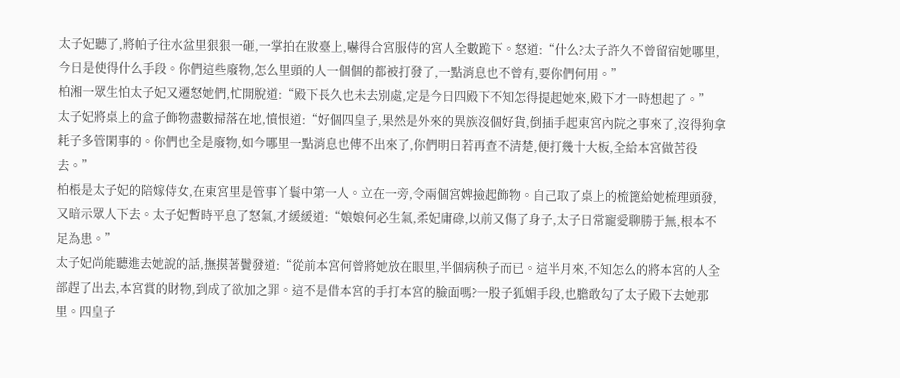太子妃聽了,將帕子往水盆里狠狠一砸,一掌拍在妝臺上,嚇得合宮服侍的宮人全數跪下。怒道:“什么?太子許久不曾留宿她哪里,今日是使得什么手段。你們這些廢物,怎么里頭的人一個個的都被打發了,一點消息也不曾有,要你們何用。”
柏湘一眾生怕太子妃又遷怒她們,忙開脫道:“殿下長久也未去別處,定是今日四殿下不知怎得提起她來,殿下才一時想起了。”
太子妃將桌上的盒子飾物盡數掃落在地,憤恨道:“好個四皇子,果然是外來的異族沒個好貨,倒插手起東宮內院之事來了,沒得狗拿耗子多管閑事的。你們也全是廢物,如今哪里一點消息也傳不出來了,你們明日若再查不清楚,便打幾十大板,全給本宮做苦役去。”
柏棖是太子妃的陪嫁侍女,在東宮里是管事丫鬟中第一人。立在一旁,令兩個宮婢撿起飾物。自己取了桌上的梳篦給她梳理頭發,又暗示眾人下去。太子妃暫時平息了怒氣,才緩緩道:“娘娘何必生氣,柔妃庸碌,以前又傷了身子,太子日常寵愛聊勝于無,根本不足為患。”
太子妃尚能聽進去她說的話,撫摸著鬢發道:“從前本宮何曾將她放在眼里,半個病秧子而已。這半月來,不知怎么的將本宮的人全部趕了出去,本宮賞的財物,到成了欲加之罪。這不是借本宮的手打本宮的臉面嗎?一股子狐媚手段,也膽敢勾了太子殿下去她那里。四皇子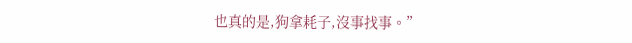也真的是,狗拿耗子,沒事找事。”